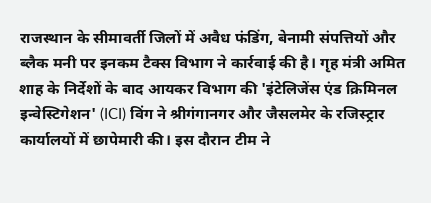राजस्थान के सीमावर्ती जिलों में अवैध फंडिंग, बेनामी संपत्तियों और ब्लैक मनी पर इनकम टैक्स विभाग ने कार्रवाई की है। गृह मंत्री अमित शाह के निर्देशों के बाद आयकर विभाग की 'इंटेलिजेंस एंड क्रिमिनल इन्वेस्टिगेशन' (ICI) विंग ने श्रीगंगानगर और जैसलमेर के रजिस्ट्रार कार्यालयों में छापेमारी की। इस दौरान टीम ने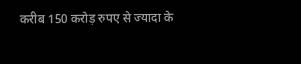करीब 150 करोड़ रुपए से ज्यादा के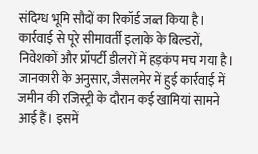संदिग्ध भूमि सौदों का रिकॉर्ड जब्त किया है। कार्रवाई से पूरे सीमावर्ती इलाके के बिल्डरों, निवेशकों और प्रॉपर्टी डीलरों में हड़कंप मच गया है। जानकारी के अनुसार, जैसलमेर में हुई कार्रवाई में जमीन की रजिस्ट्री के दौरान कई खामियां सामने आई हैं। इसमें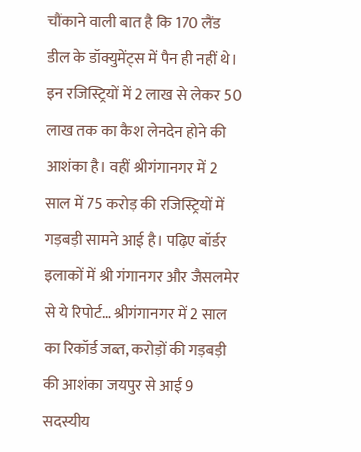चौंकाने वाली बात है कि 170 लैंड डील के डॉक्युमेंट्स में पैन ही नहीं थे। इन रजिस्ट्रियों में 2 लाख से लेकर 50 लाख तक का कैश लेनदेन होने की आशंका है। वहीं श्रीगंगानगर में 2 साल में 75 करोड़ की रजिस्ट्रियों में गड़बड़ी सामने आई है। पढ़िए बॉर्डर इलाकों में श्री गंगानगर और जैसलमेर से ये रिपोर्ट… श्रीगंगानगर में 2 साल का रिकॉर्ड जब्त, करोड़ों की गड़बड़ी की आशंका जयपुर से आई 9 सदस्यीय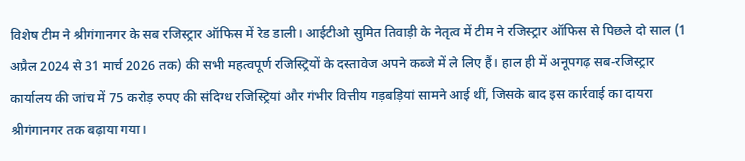विशेष टीम ने श्रीगंगानगर के सब रजिस्ट्रार ऑफिस में रेड डाली। आईटीओ सुमित तिवाड़ी के नेतृत्व में टीम ने रजिस्ट्रार ऑफिस से पिछले दो साल (1 अप्रैल 2024 से 31 मार्च 2026 तक) की सभी महत्वपूर्ण रजिस्ट्रियों के दस्तावेज अपने कब्जे में ले लिए हैं। हाल ही में अनूपगढ़ सब-रजिस्ट्रार कार्यालय की जांच में 75 करोड़ रुपए की संदिग्ध रजिस्ट्रियां और गंभीर वित्तीय गड़बड़ियां सामने आई थीं, जिसके बाद इस कार्रवाई का दायरा श्रीगंगानगर तक बढ़ाया गया।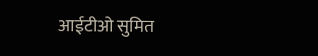आईटीओ सुमित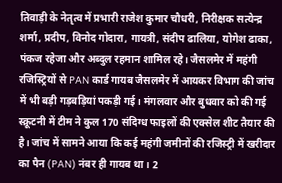तिवाड़ी के नेतृत्व में प्रभारी राजेश कुमार चौधरी, निरीक्षक सत्येन्द्र शर्मा, प्रदीप, विनोद गोदारा, गायत्री, संदीप ढालिया, योगेश ढाका, पंकज रहेजा और अब्दुल रहमान शामिल रहे। जैसलमेर में महंगी रजिस्ट्रियों से PAN कार्ड गायब जैसलमेर में आयकर विभाग की जांच में भी बड़ी गड़बड़ियां पकड़ी गई। मंगलवार और बुधवार को की गई स्क्रूटनी में टीम ने कुल 170 संदिग्ध फाइलों की एक्सेल शीट तैयार की है। जांच में सामने आया कि कई महंगी जमीनों की रजिस्ट्री में खरीदार का पैन (PAN) नंबर ही गायब था। 2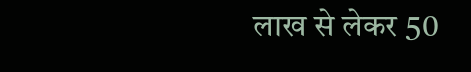लाख से लेकर 50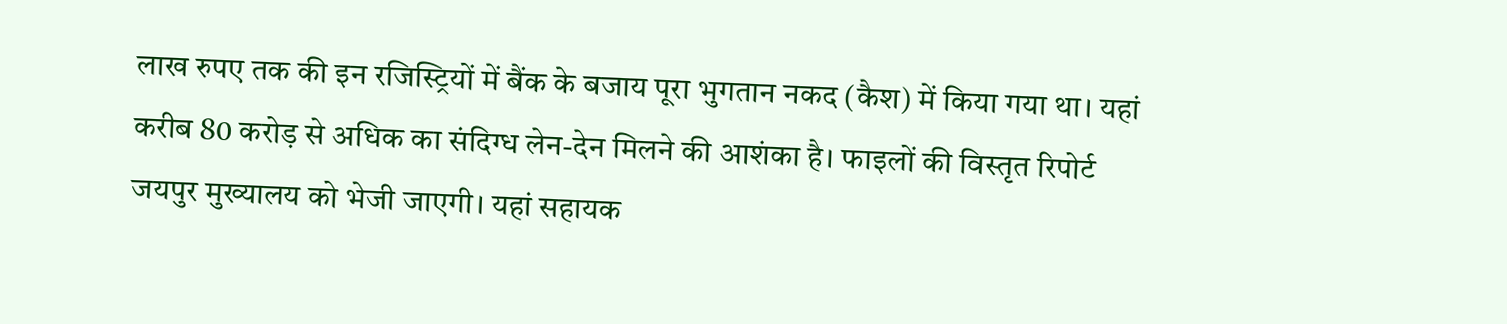लाख रुपए तक की इन रजिस्ट्रियों में बैंक के बजाय पूरा भुगतान नकद (कैश) में किया गया था। यहां करीब 80 करोड़ से अधिक का संदिग्ध लेन-देन मिलने की आशंका है। फाइलों की विस्तृत रिपोर्ट जयपुर मुख्यालय को भेजी जाएगी। यहां सहायक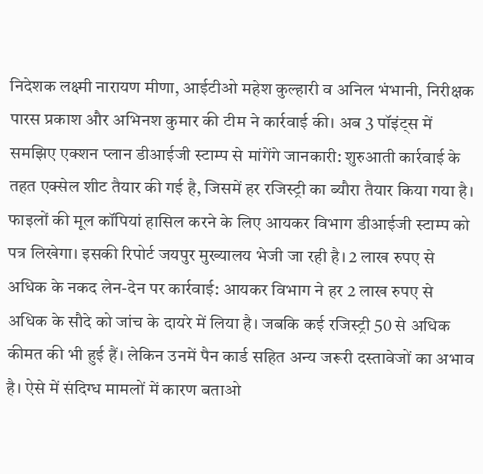निदेशक लक्ष्मी नारायण मीणा, आईटीओ महेश कुल्हारी व अनिल भंभानी, निरीक्षक पारस प्रकाश और अभिनश कुमार की टीम ने कार्रवाई की। अब 3 पॉइंट्स में समझिए एक्शन प्लान डीआईजी स्टाम्प से मांगेंगे जानकारी: शुरुआती कार्रवाई के तहत एक्सेल शीट तैयार की गई है, जिसमें हर रजिस्ट्री का ब्यौरा तैयार किया गया है। फाइलों की मूल कॉपियां हासिल करने के लिए आयकर विभाग डीआईजी स्टाम्प को पत्र लिखेगा। इसकी रिपोर्ट जयपुर मुख्यालय भेजी जा रही है। 2 लाख रुपए से अधिक के नकद लेन-देन पर कार्रवाई: आयकर विभाग ने हर 2 लाख रुपए से अधिक के सौदे को जांच के दायरे में लिया है। जबकि कई रजिस्ट्री 50 से अधिक कीमत की भी हुई हैं। लेकिन उनमें पैन कार्ड सहित अन्य जरूरी दस्तावेजों का अभाव है। ऐसे में संदिग्ध मामलों में कारण बताओ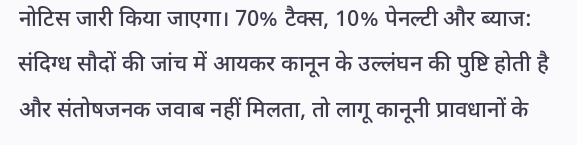नोटिस जारी किया जाएगा। 70% टैक्स, 10% पेनल्टी और ब्याज: संदिग्ध सौदों की जांच में आयकर कानून के उल्लंघन की पुष्टि होती है और संतोषजनक जवाब नहीं मिलता, तो लागू कानूनी प्रावधानों के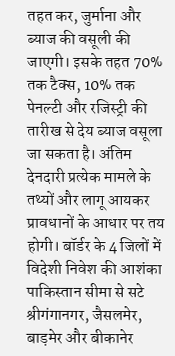तहत कर, जुर्माना और ब्याज की वसूली की जाएगी। इसके तहत 70% तक टैक्स, 10% तक पेनल्टी और रजिस्ट्री की तारीख से देय ब्याज वसूला जा सकता है। अंतिम देनदारी प्रत्येक मामले के तथ्यों और लागू आयकर प्रावधानों के आधार पर तय होगी। बॉर्डर के 4 जिलों में विदेशी निवेश की आशंका पाकिस्तान सीमा से सटे श्रीगंगानगर, जैसलमेर, बाड़मेर और बीकानेर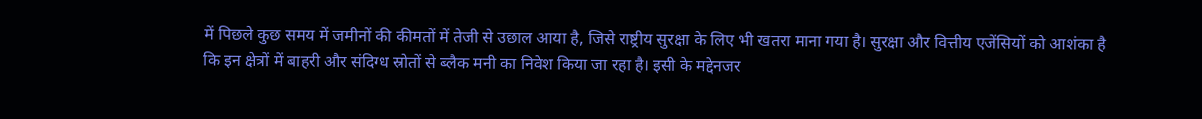में पिछले कुछ समय में जमीनों की कीमतों में तेजी से उछाल आया है, जिसे राष्ट्रीय सुरक्षा के लिए भी खतरा माना गया है। सुरक्षा और वित्तीय एजेंसियों को आशंका है कि इन क्षेत्रों में बाहरी और संदिग्ध स्रोतों से ब्लैक मनी का निवेश किया जा रहा है। इसी के मद्देनजर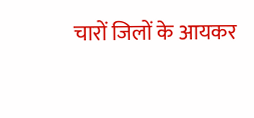चारों जिलों के आयकर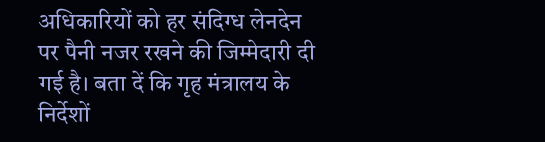अधिकारियों को हर संदिग्ध लेनदेन पर पैनी नजर रखने की जिम्मेदारी दी गई है। बता दें कि गृह मंत्रालय के निर्देशों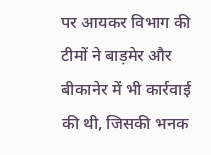पर आयकर विभाग की टीमों ने बाड़मेर और बीकानेर में भी कार्रवाई की थी, जिसकी भनक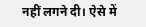नहीं लगने दी। ऐसे में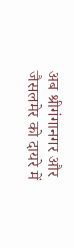अब श्रीगंगानगर और जैसलमेर को दायरे में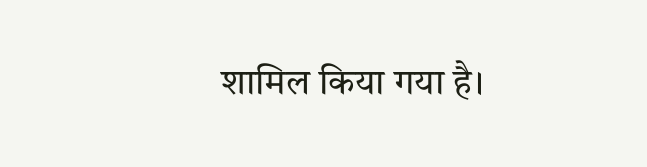शामिल किया गया है।